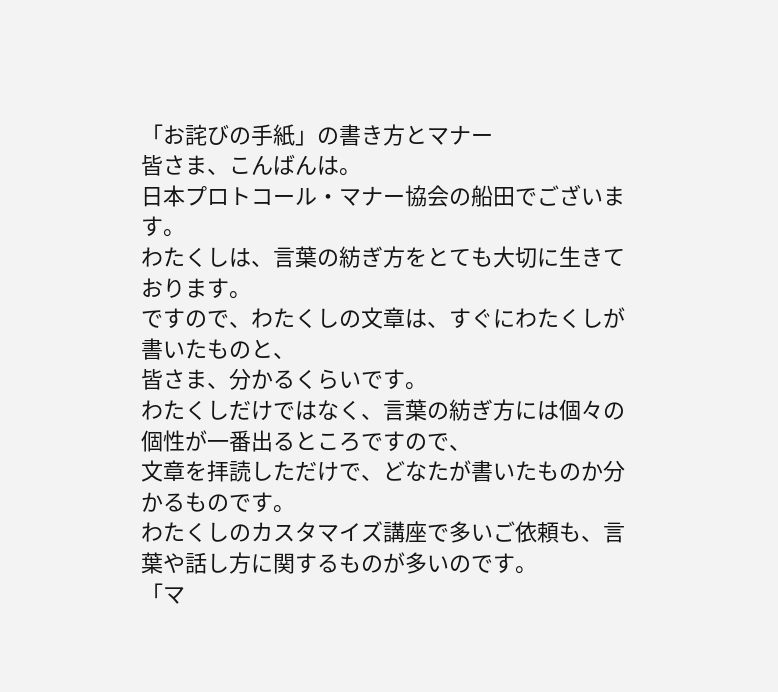「お詫びの手紙」の書き方とマナー
皆さま、こんばんは。
日本プロトコール・マナー協会の船田でございます。
わたくしは、言葉の紡ぎ方をとても大切に生きております。
ですので、わたくしの文章は、すぐにわたくしが書いたものと、
皆さま、分かるくらいです。
わたくしだけではなく、言葉の紡ぎ方には個々の個性が一番出るところですので、
文章を拝読しただけで、どなたが書いたものか分かるものです。
わたくしのカスタマイズ講座で多いご依頼も、言葉や話し方に関するものが多いのです。
「マ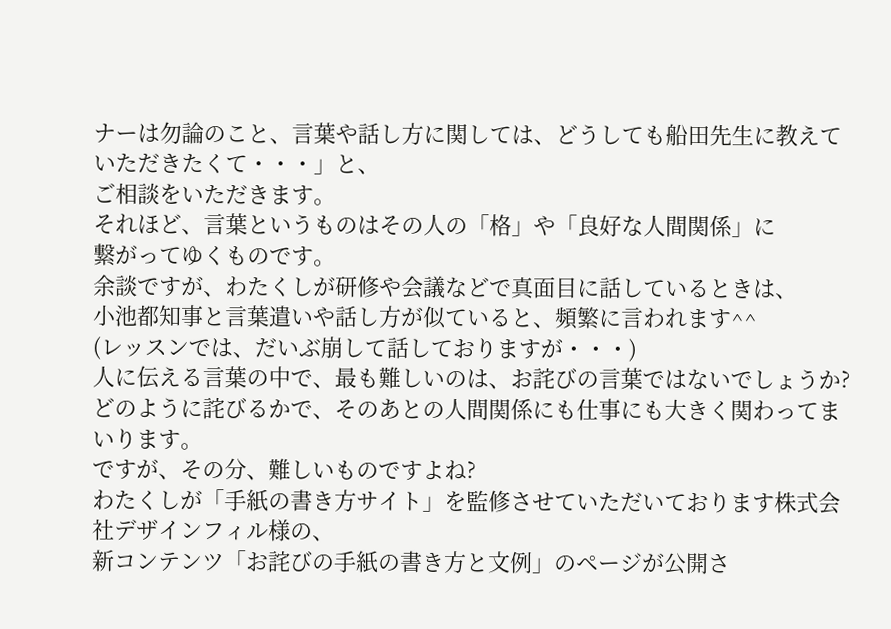ナーは勿論のこと、言葉や話し方に関しては、どうしても船田先生に教えていただきたくて・・・」と、
ご相談をいただきます。
それほど、言葉というものはその人の「格」や「良好な人間関係」に
繋がってゆくものです。
余談ですが、わたくしが研修や会議などで真面目に話しているときは、
小池都知事と言葉遣いや話し方が似ていると、頻繁に言われます^^
(レッスンでは、だいぶ崩して話しておりますが・・・)
人に伝える言葉の中で、最も難しいのは、お詫びの言葉ではないでしょうか?
どのように詫びるかで、そのあとの人間関係にも仕事にも大きく関わってまいります。
ですが、その分、難しいものですよね?
わたくしが「手紙の書き方サイト」を監修させていただいております株式会社デザインフィル様の、
新コンテンツ「お詫びの手紙の書き方と文例」のページが公開さ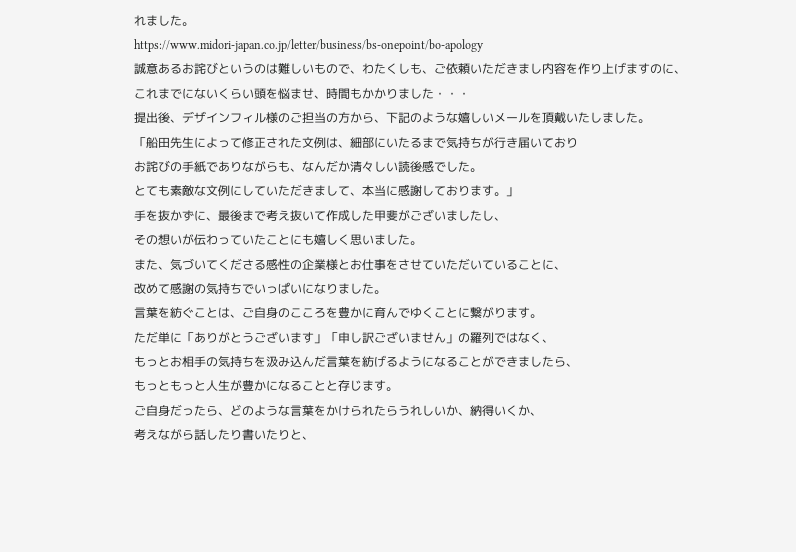れました。
https://www.midori-japan.co.jp/letter/business/bs-onepoint/bo-apology
誠意あるお詫びというのは難しいもので、わたくしも、ご依頼いただきまし内容を作り上げますのに、
これまでにないくらい頭を悩ませ、時間もかかりました・・・
提出後、デザインフィル様のご担当の方から、下記のような嬉しいメールを頂戴いたしました。
「船田先生によって修正された文例は、細部にいたるまで気持ちが行き届いており
お詫びの手紙でありながらも、なんだか清々しい読後感でした。
とても素敵な文例にしていただきまして、本当に感謝しております。」
手を抜かずに、最後まで考え抜いて作成した甲斐がございましたし、
その想いが伝わっていたことにも嬉しく思いました。
また、気づいてくださる感性の企業様とお仕事をさせていただいていることに、
改めて感謝の気持ちでいっぱいになりました。
言葉を紡ぐことは、ご自身のこころを豊かに育んでゆくことに繋がります。
ただ単に「ありがとうございます」「申し訳ございません」の羅列ではなく、
もっとお相手の気持ちを汲み込んだ言葉を紡げるようになることができましたら、
もっともっと人生が豊かになることと存じます。
ご自身だったら、どのような言葉をかけられたらうれしいか、納得いくか、
考えながら話したり書いたりと、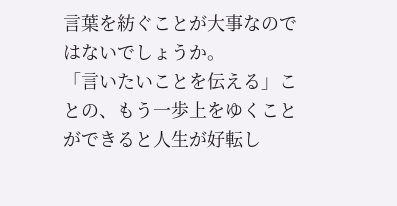言葉を紡ぐことが大事なのではないでしょうか。
「言いたいことを伝える」ことの、もう一歩上をゆくことができると人生が好転し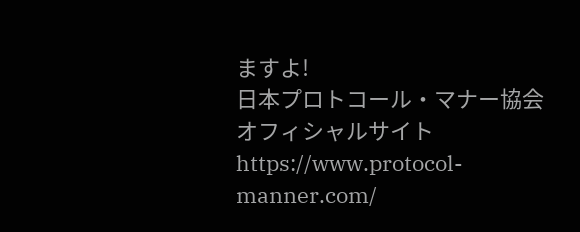ますよ!
日本プロトコール・マナー協会
オフィシャルサイト
https://www.protocol-manner.com/